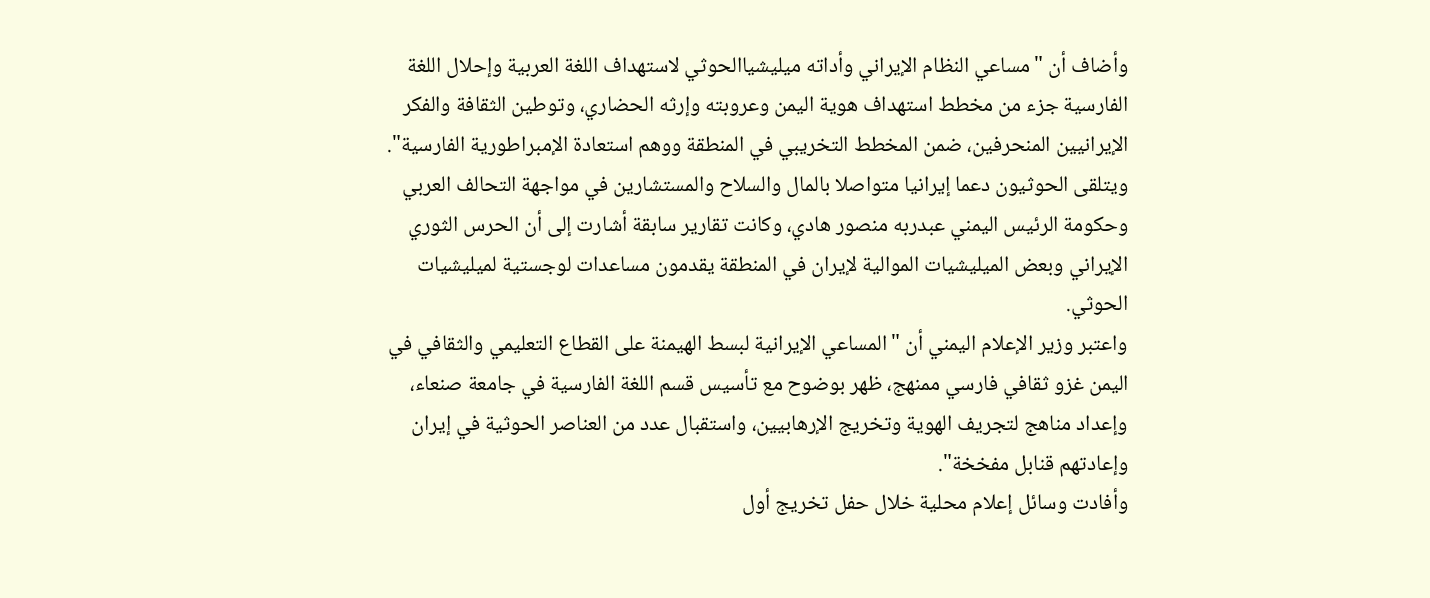وأضاف أن "مساعي النظام الإيراني وأداته ميليشياالحوثي لاستهداف اللغة العربية وإحلال اللغة الفارسية جزء من مخطط استهداف هوية اليمن وعروبته وإرثه الحضاري، وتوطين الثقافة والفكر الإيرانيين المنحرفين، ضمن المخطط التخريبي في المنطقة ووهم استعادة الإمبراطورية الفارسية".
ويتلقى الحوثيون دعما إيرانيا متواصلا بالمال والسلاح والمستشارين في مواجهة التحالف العربي وحكومة الرئيس اليمني عبدربه منصور هادي، وكانت تقارير سابقة أشارت إلى أن الحرس الثوري الإيراني وبعض الميليشيات الموالية لإيران في المنطقة يقدمون مساعدات لوجستية لميليشيات الحوثي.
واعتبر وزير الإعلام اليمني أن "المساعي الإيرانية لبسط الهيمنة على القطاع التعليمي والثقافي في اليمن غزو ثقافي فارسي ممنهج، ظهر بوضوح مع تأسيس قسم اللغة الفارسية في جامعة صنعاء، وإعداد مناهج لتجريف الهوية وتخريج الإرهابيين، واستقبال عدد من العناصر الحوثية في إيران وإعادتهم قنابل مفخخة".
وأفادت وسائل إعلام محلية خلال حفل تخريج أول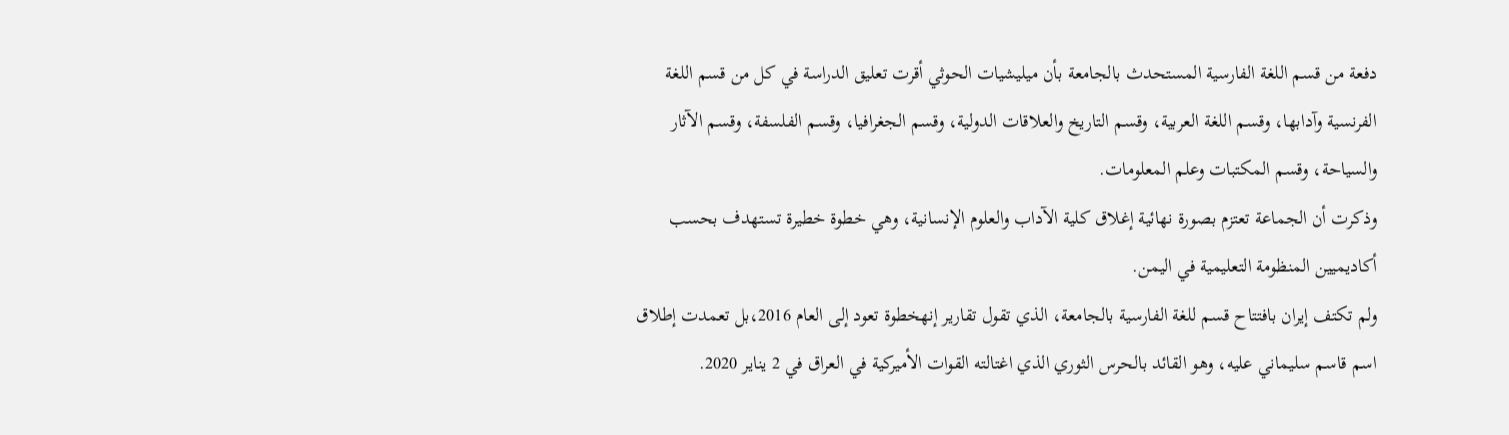دفعة من قسم اللغة الفارسية المستحدث بالجامعة بأن ميليشيات الحوثي أقرت تعليق الدراسة في كل من قسم اللغة الفرنسية وآدابها، وقسم اللغة العربية، وقسم التاريخ والعلاقات الدولية، وقسم الجغرافيا، وقسم الفلسفة، وقسم الآثار والسياحة، وقسم المكتبات وعلم المعلومات.
وذكرت أن الجماعة تعتزم بصورة نهائية إغلاق كلية الآداب والعلوم الإنسانية، وهي خطوة خطيرة تستهدف بحسب أكاديميين المنظومة التعليمية في اليمن.
ولم تكتف إيران بافتتاح قسم للغة الفارسية بالجامعة، الذي تقول تقارير إنهخطوة تعود إلى العام 2016،بل تعمدت إطلاق اسم قاسم سليماني عليه، وهو القائد بالحرس الثوري الذي اغتالته القوات الأميركية في العراق في 2 يناير 2020.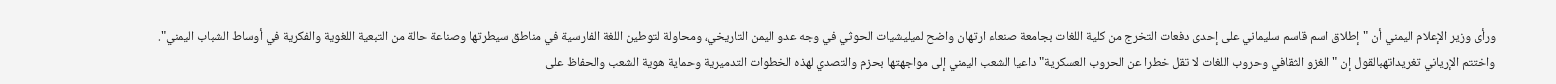ورأى وزير الإعلام اليمني أن "إطلاق اسم قاسم سليماني على إحدى دفعات التخرج من كلية اللغات بجامعة صنعاء ارتهان واضح لميليشيات الحوثي في وجه عدو اليمن التاريخي، ومحاولة لتوطين اللغة الفارسية في مناطق سيطرتها وصناعة حالة من التبعية اللغوية والفكرية في أوساط الشباب اليمني".
واختتم الإرياني تغريداتهبالقول إن "الغزو الثقافي وحروب اللغات لا تقل خطرا عن الحروب العسكرية" داعيا الشعب اليمني إلى مواجهتها بحزم والتصدي لهذه الخطوات التدميرية وحماية هوية الشعب والحفاظ على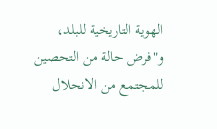الهوية التاريخية للبلد، و"فرض حالة من التحصين للمجتمع من الانحلال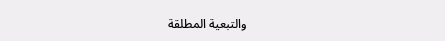والتبعية المطلقة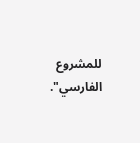للمشروع الفارسي".